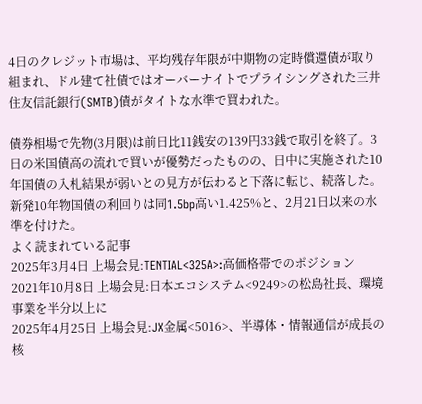4日のクレジット市場は、平均残存年限が中期物の定時償還債が取り組まれ、ドル建て社債ではオーバーナイトでプライシングされた三井住友信託銀行(SMTB)債がタイトな水準で買われた。

債券相場で先物(3月限)は前日比11銭安の139円33銭で取引を終了。3日の米国債高の流れで買いが優勢だったものの、日中に実施された10年国債の入札結果が弱いとの見方が伝わると下落に転じ、続落した。新発10年物国債の利回りは同1.5bp高い1.425%と、2月21日以来の水準を付けた。
よく読まれている記事
2025年3月4日 上場会見:TENTIAL<325A>:高価格帯でのポジション
2021年10月8日 上場会見:日本エコシステム<9249>の松島社長、環境事業を半分以上に
2025年4月25日 上場会見:JX金属<5016>、半導体・情報通信が成長の核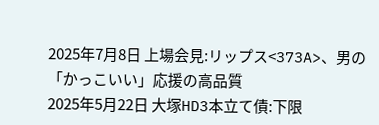2025年7月8日 上場会見:リップス<373A>、男の「かっこいい」応援の高品質
2025年5月22日 大塚HD3本立て債:下限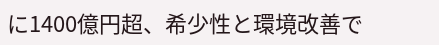に1400億円超、希少性と環境改善で